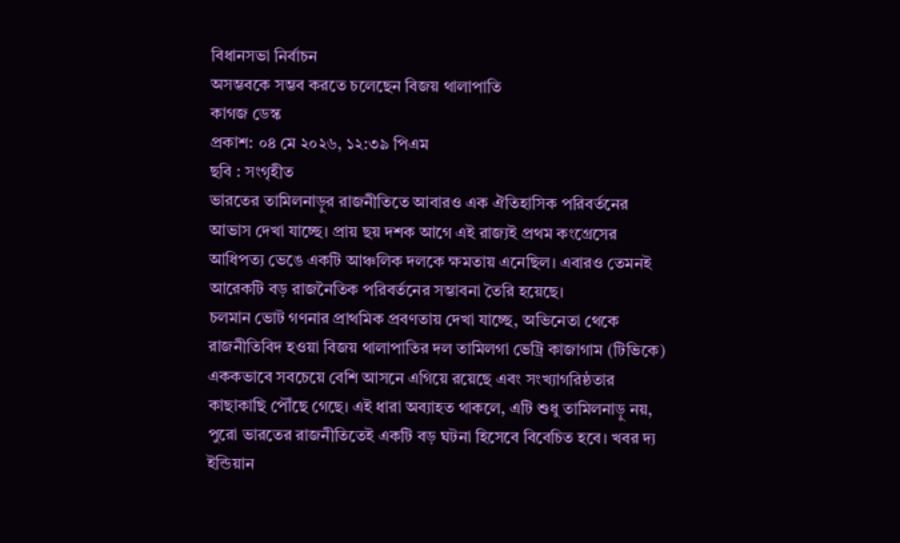বিধানসভা নির্বাচন
অসম্ভবকে সম্ভব করতে চলেছেন বিজয় থালাপাতি
কাগজ ডেস্ক
প্রকাশ: ০৪ মে ২০২৬, ১২:৩৯ পিএম
ছবি : সংগৃহীত
ভারতের তামিলনাড়ুর রাজনীতিতে আবারও এক ঐতিহাসিক পরিবর্তনের আভাস দেখা যাচ্ছে। প্রায় ছয় দশক আগে এই রাজ্যই প্রথম কংগ্রেসের আধিপত্য ভেঙে একটি আঞ্চলিক দলকে ক্ষমতায় এনেছিল। এবারও তেমনই আরেকটি বড় রাজনৈতিক পরিবর্তনের সম্ভাবনা তৈরি হয়েছে।
চলমান ভোট গণনার প্রাথমিক প্রবণতায় দেখা যাচ্ছে, অভিনেতা থেকে রাজনীতিবিদ হওয়া বিজয় থালাপাতির দল তামিলগা ভেট্রি কাজাগাম (টিভিকে) এককভাবে সবচেয়ে বেশি আসনে এগিয়ে রয়েছে এবং সংখ্যাগরিষ্ঠতার কাছাকাছি পৌঁছে গেছে। এই ধারা অব্যাহত থাকলে, এটি শুধু তামিলনাড়ু নয়, পুরো ভারতের রাজনীতিতেই একটি বড় ঘটনা হিসেবে বিবেচিত হবে। খবর দ্য ইন্ডিয়ান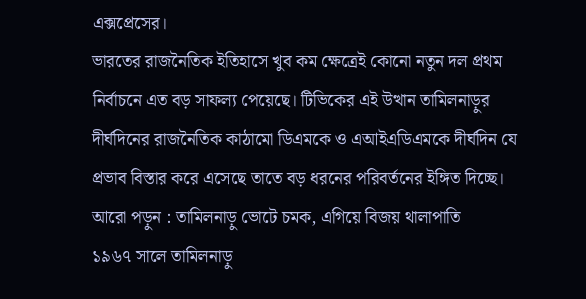এক্সপ্রেসের।
ভারতের রাজনৈতিক ইতিহাসে খুব কম ক্ষেত্রেই কোনো নতুন দল প্রথম নির্বাচনে এত বড় সাফল্য পেয়েছে। টিভিকের এই উত্থান তামিলনাড়ুর দীর্ঘদিনের রাজনৈতিক কাঠামো ডিএমকে ও এআইএডিএমকে দীর্ঘদিন যে প্রভাব বিস্তার করে এসেছে তাতে বড় ধরনের পরিবর্তনের ইঙ্গিত দিচ্ছে।
আরো পড়ুন : তামিলনাড়ু ভোটে চমক, এগিয়ে বিজয় থালাপাতি
১৯৬৭ সালে তামিলনাড়ু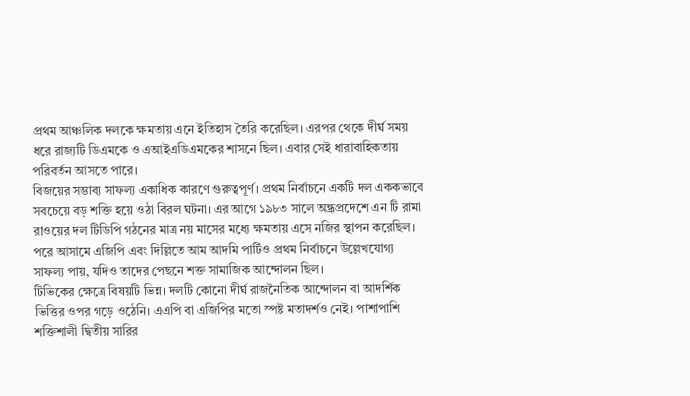প্রথম আঞ্চলিক দলকে ক্ষমতায় এনে ইতিহাস তৈরি করেছিল। এরপর থেকে দীর্ঘ সময় ধরে রাজ্যটি ডিএমকে ও এআইএডিএমকের শাসনে ছিল। এবার সেই ধারাবাহিকতায় পরিবর্তন আসতে পারে।
বিজয়ের সম্ভাব্য সাফল্য একাধিক কারণে গুরুত্বপূর্ণ। প্রথম নির্বাচনে একটি দল এককভাবে সবচেয়ে বড় শক্তি হয়ে ওঠা বিরল ঘটনা। এর আগে ১৯৮৩ সালে অন্ধ্রপ্রদেশে এন টি রামা রাওয়ের দল টিডিপি গঠনের মাত্র নয় মাসের মধ্যে ক্ষমতায় এসে নজির স্থাপন করেছিল। পরে আসামে এজিপি এবং দিল্লিতে আম আদমি পার্টিও প্রথম নির্বাচনে উল্লেখযোগ্য সাফল্য পায়, যদিও তাদের পেছনে শক্ত সামাজিক আন্দোলন ছিল।
টিভিকের ক্ষেত্রে বিষয়টি ভিন্ন। দলটি কোনো দীর্ঘ রাজনৈতিক আন্দোলন বা আদর্শিক ভিত্তির ওপর গড়ে ওঠেনি। এএপি বা এজিপির মতো স্পষ্ট মতাদর্শও নেই। পাশাপাশি শক্তিশালী দ্বিতীয় সারির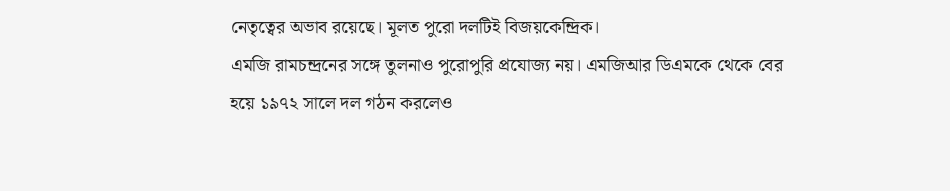নেতৃত্বের অভাব রয়েছে। মূলত পুরো দলটিই বিজয়কেন্দ্রিক।
এমজি রামচন্দ্রনের সঙ্গে তুলনাও পুরোপুরি প্রযোজ্য নয়। এমজিআর ডিএমকে থেকে বের হয়ে ১৯৭২ সালে দল গঠন করলেও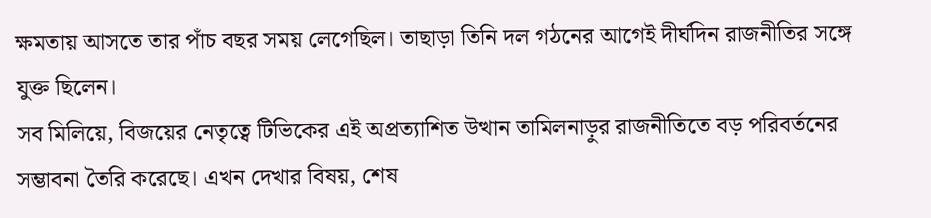ক্ষমতায় আসতে তার পাঁচ বছর সময় লেগেছিল। তাছাড়া তিনি দল গঠনের আগেই দীর্ঘদিন রাজনীতির সঙ্গে যুক্ত ছিলেন।
সব মিলিয়ে, বিজয়ের নেতৃত্বে টিভিকের এই অপ্রত্যাশিত উত্থান তামিলনাড়ুর রাজনীতিতে বড় পরিবর্তনের সম্ভাবনা তৈরি করেছে। এখন দেখার বিষয়, শেষ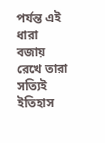পর্যন্ত এই ধারা বজায় রেখে তারা সত্যিই ইতিহাস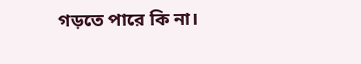গড়তে পারে কি না।